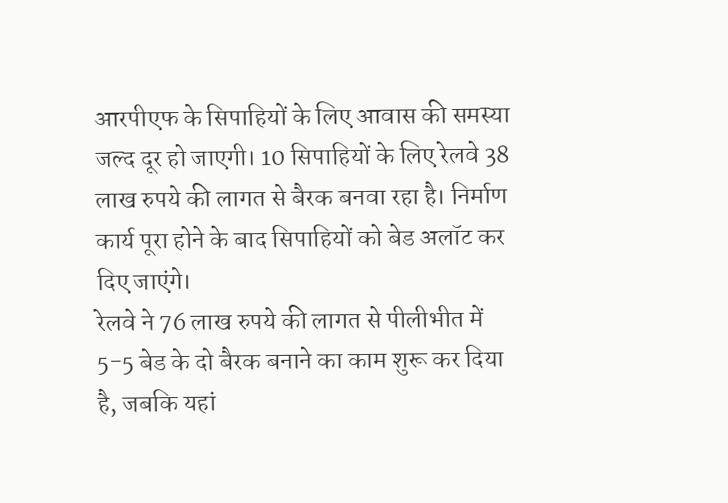आरपीएफ के सिपाहियों के लिए आवास की समस्या जल्द दूर हो जाएगी। 10 सिपाहियों के लिए रेलवे 38 लाख रुपये की लागत से बैरक बनवा रहा है। निर्माण कार्य पूरा होने के बाद सिपाहियों को बेड अलॉट कर दिए जाएंगे।
रेलवे ने 76 लाख रुपये की लागत से पीलीभीत में 5-5 बेड के दो बैरक बनाने का काम शुरू कर दिया है, जबकि यहां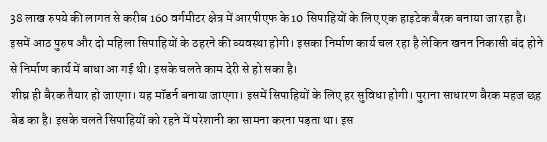38 लाख रुपये की लागत से करीब 160 वर्गमीटर क्षेत्र में आरपीएफ के 10 सिपाहियों के लिए एक हाइटेक बैरक बनाया जा रहा है। इसमें आठ पुरुष और दो महिला सिपाहियों के ठहरने की व्यवस्था होगी। इसका निर्माण कार्य चल रहा है लेकिन खनन निकासी बंद होने से निर्माण कार्य में बाधा आ गई थी। इसके चलते काम देरी से हो सका है।
शीघ्र ही बैरक तैयार हो जाएगा। यह मॉडर्न बनाया जाएगा। इसमें सिपाहियों के लिए हर सुविधा होगी। पुराना साधारण बैरक महज छह बेड का है। इसके चलते सिपाहियों को रहने में परेशानी का सामना करना पड़ता था। इस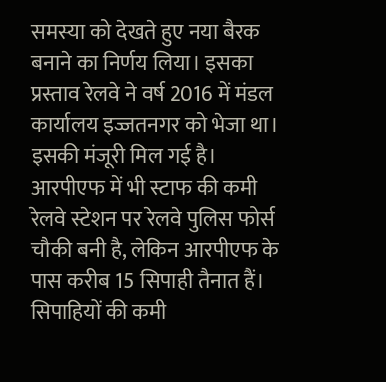समस्या को देखते हुए नया बैरक बनाने का निर्णय लिया। इसका प्रस्ताव रेलवे ने वर्ष 2016 में मंडल कार्यालय इज्जतनगर को भेजा था। इसकी मंजूरी मिल गई है।
आरपीएफ में भी स्टाफ की कमी
रेलवे स्टेशन पर रेलवे पुलिस फोर्स चौकी बनी है, लेकिन आरपीएफ के पास करीब 15 सिपाही तैनात हैं। सिपाहियों की कमी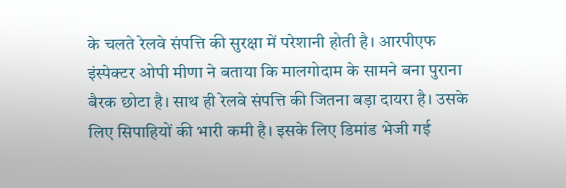के चलते रेलवे संपत्ति की सुरक्षा में परेशानी होती है। आरपीएफ इंस्पेक्टर ओपी मीणा ने बताया कि मालगोदाम के सामने बना पुराना बैरक छोटा है। साथ ही रेलवे संपत्ति की जितना बड़ा दायरा है। उसके लिए सिपाहियों की भारी कमी है। इसके लिए डिमांड भेजी गई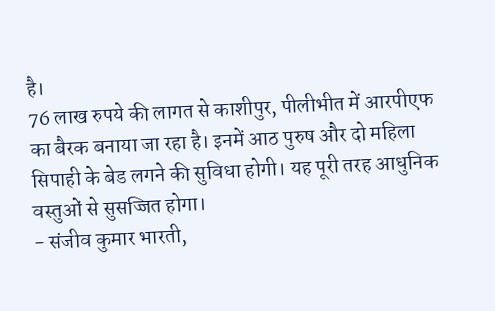है।
76 लाख रुपये की लागत से काशीपुर, पीलीभीत में आरपीएफ का बैरक बनाया जा रहा है। इनमें आठ पुरुष और दो महिला सिपाही के बेड लगने की सुविधा होगी। यह पूरी तरह आधुनिक वस्तुओं से सुसज्जित होगा।
- संजीव कुमार भारती,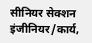सीनियर सेक्शन इंजीनियर/कार्य,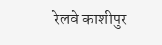रेलवे काशीपुर